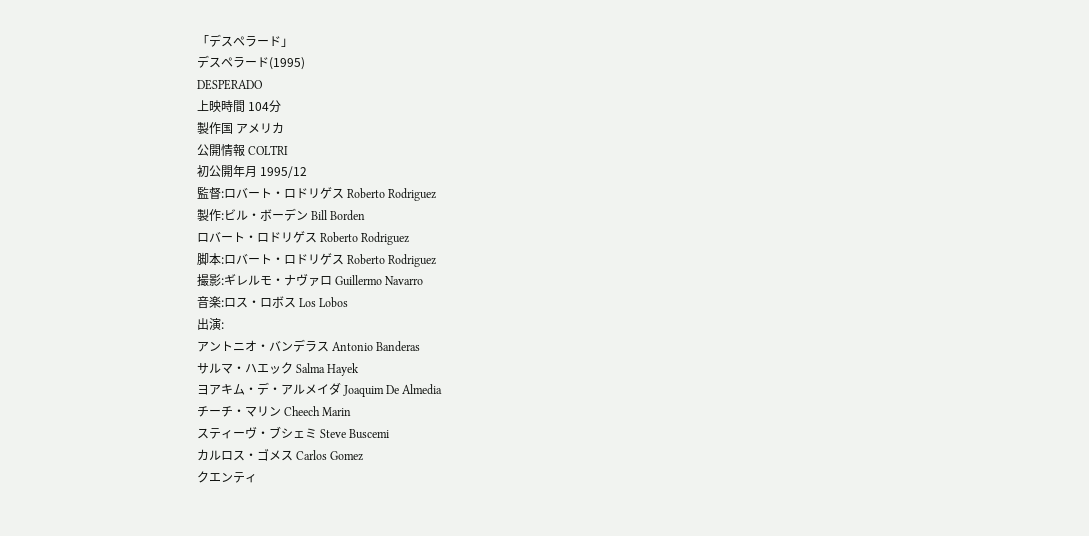「デスペラード」
デスペラード(1995)
DESPERADO
上映時間 104分
製作国 アメリカ
公開情報 COLTRI
初公開年月 1995/12
監督:ロバート・ロドリゲス Roberto Rodriguez
製作:ビル・ボーデン Bill Borden
ロバート・ロドリゲス Roberto Rodriguez
脚本:ロバート・ロドリゲス Roberto Rodriguez
撮影:ギレルモ・ナヴァロ Guillermo Navarro
音楽:ロス・ロボス Los Lobos
出演:
アントニオ・バンデラス Antonio Banderas
サルマ・ハエック Salma Hayek
ヨアキム・デ・アルメイダ Joaquim De Almedia
チーチ・マリン Cheech Marin
スティーヴ・ブシェミ Steve Buscemi
カルロス・ゴメス Carlos Gomez
クエンティ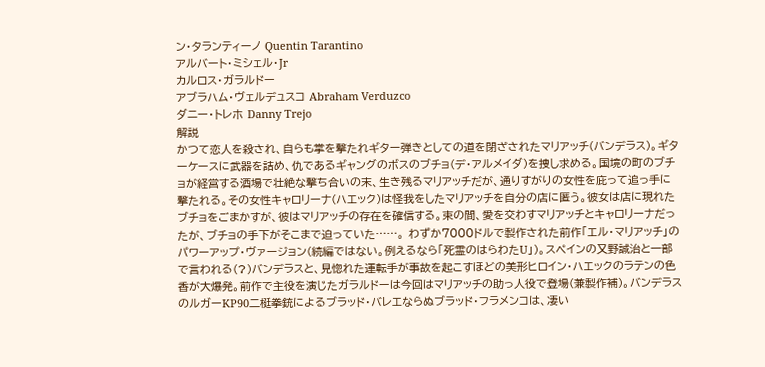ン・タランティーノ Quentin Tarantino
アルバート・ミシェル・Jr
カルロス・ガラルドー
アブラハム・ヴェルデュスコ Abraham Verduzco
ダニー・トレホ Danny Trejo
解説
かつて恋人を殺され、自らも掌を撃たれギター弾きとしての道を閉ざされたマリアッチ(バンデラス)。ギターケースに武器を詰め、仇であるギャングのボスのブチョ(デ・アルメイダ)を捜し求める。国境の町のブチョが経営する酒場で壮絶な撃ち合いの末、生き残るマリアッチだが、通りすがりの女性を庇って追っ手に撃たれる。その女性キャロリーナ(ハエック)は怪我をしたマリアッチを自分の店に匿う。彼女は店に現れたブチョをごまかすが、彼はマリアッチの存在を確信する。束の間、愛を交わすマリアッチとキャロリーナだったが、ブチョの手下がそこまで迫っていた……。 わずか7000ドルで製作された前作「エル・マリアッチ」のパワーアップ・ヴァージョン(続編ではない。例えるなら「死霊のはらわたU」)。スペインの又野誠治と一部で言われる(?)バンデラスと、見惚れた運転手が事故を起こすほどの美形ヒロイン・ハエックのラテンの色香が大爆発。前作で主役を演じたガラルドーは今回はマリアッチの助っ人役で登場(兼製作補)。バンデラスのルガーKP90二梃拳銃によるブラッド・バレエならぬブラッド・フラメンコは、凄い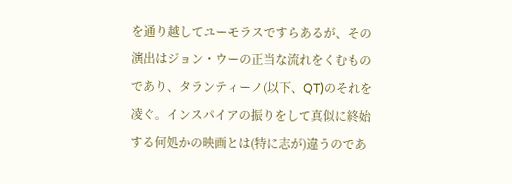を通り越してユーモラスですらあるが、その演出はジョン・ウーの正当な流れをくむものであり、タランティーノ(以下、QT)のそれを凌ぐ。インスパイアの振りをして真似に終始する何処かの映画とは(特に志が)違うのであ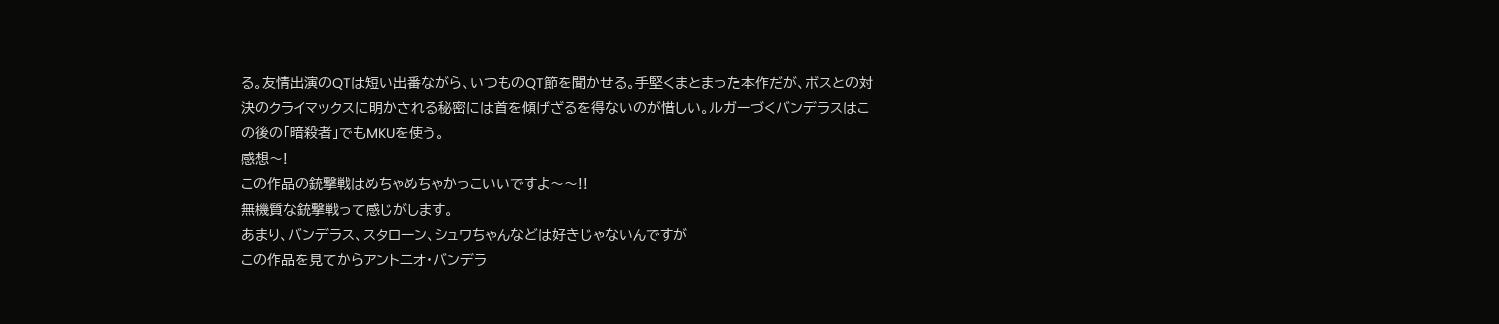る。友情出演のQTは短い出番ながら、いつものQT節を聞かせる。手堅くまとまった本作だが、ボスとの対決のクライマックスに明かされる秘密には首を傾げざるを得ないのが惜しい。ルガーづくバンデラスはこの後の「暗殺者」でもMKUを使う。
感想〜!
この作品の銃撃戦はめちゃめちゃかっこいいですよ〜〜!!
無機質な銃撃戦って感じがします。
あまり、バンデラス、スタローン、シュワちゃんなどは好きじゃないんですが
この作品を見てからアントニオ・バンデラ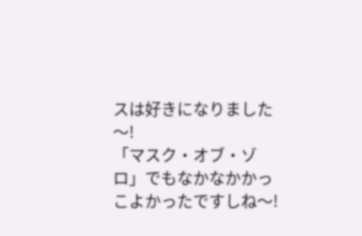スは好きになりました〜!
「マスク・オブ・ゾロ」でもなかなかかっこよかったですしね〜!